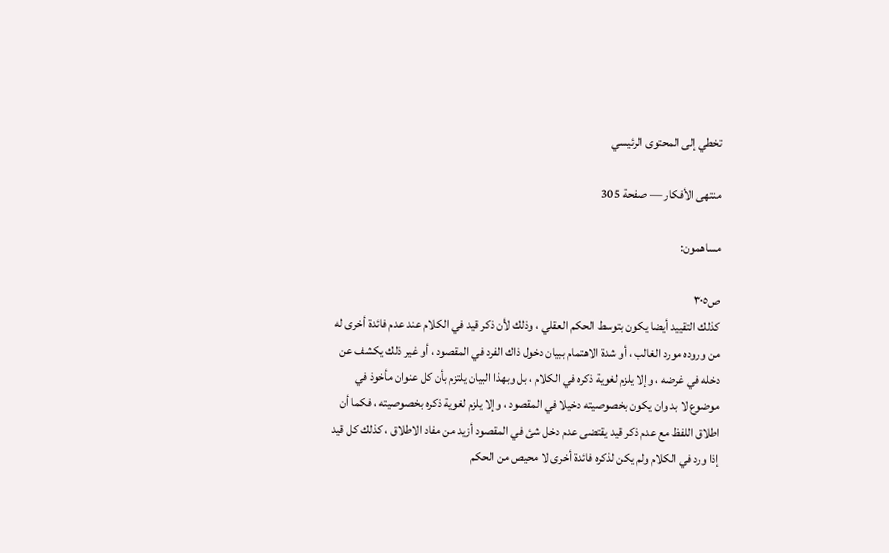تخطي إلى المحتوى الرئيسي

منتهى الأفكار — صفحة 305

مساهمون:

ص٣٠٥
كذلك التقييد أيضا يكون بتوسط الحكم العقلي ، وذلك لأن ذكر قيد في الكلام عند عدم فائدة أخرى له من وروده مورد الغالب ، أو شدة الاهتمام ببيان دخول ذاك الفرد في المقصود ، أو غير ذلك يكشف عن دخله في غرضه ، وإلا يلزم لغوية ذكره في الكلام ، بل وبهذا البيان يلتزم بأن كل عنوان مأخوذ في موضوع لا بد وان يكون بخصوصيته دخيلا في المقصود ، وإلا يلزم لغوية ذكره بخصوصيته ، فكما أن اطلاق اللفظ مع عدم ذكر قيد يقتضى عدم دخل شئ في المقصود أزيد من مفاد الاطلاق ، كذلك كل قيد إذا ورد في الكلام ولم يكن لذكره فائدة أخرى لا محيص من الحكم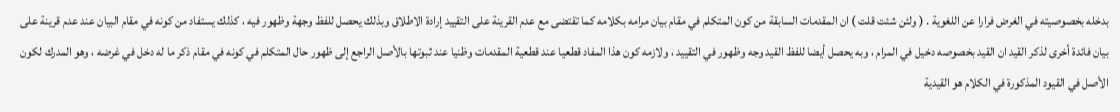بدخله بخصوصيته في الغرض فرارا عن اللغوية . ( ولئن شئت قلت ) ان المقدمات السابقة من كون المتكلم في مقام بيان مرامه بكلامه كما تقتضى مع عدم القرينة على التقييد إرادة الاطلاق وبذلك يحصل للفظ وجهة وظهور فيه ، كذلك يستفاد من كونه في مقام البيان عند عدم قرينة على بيان فائدة أخرى لذكر القيد ان القيد بخصوصه دخيل في المرام ، وبه يحصل أيضا للفظ القيد وجه وظهور في التقييد ، ولازمه كون هذا المفاد قطعيا عند قطعية المقدمات وظنيا عند ثبوتها بالأصل الراجع إلى ظهور حال المتكلم في كونه في مقام ذكر ما له دخل في غرضه ، وهو المدرك لكون الأصل في القيود المذكورة في الكلام هو القيدية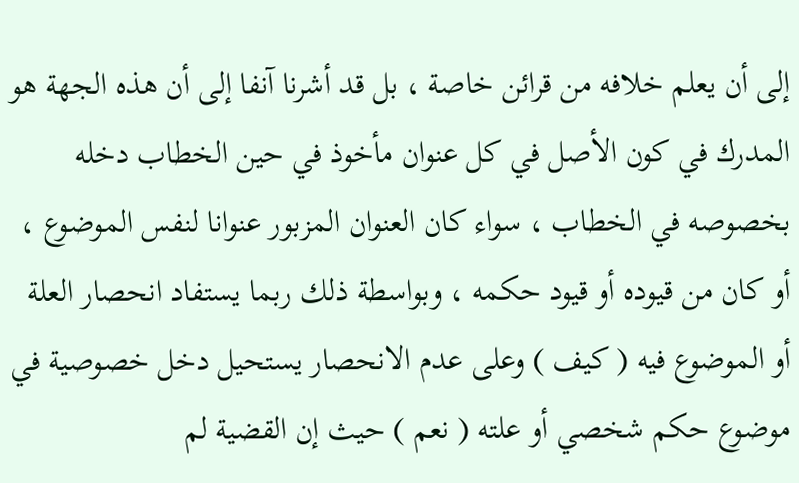إلى أن يعلم خلافه من قرائن خاصة ، بل قد أشرنا آنفا إلى أن هذه الجهة هو المدرك في كون الأصل في كل عنوان مأخوذ في حين الخطاب دخله بخصوصه في الخطاب ، سواء كان العنوان المزبور عنوانا لنفس الموضوع ، أو كان من قيوده أو قيود حكمه ، وبواسطة ذلك ربما يستفاد انحصار العلة أو الموضوع فيه ( كيف ) وعلى عدم الانحصار يستحيل دخل خصوصية في موضوع حكم شخصي أو علته ( نعم ) حيث إن القضية لم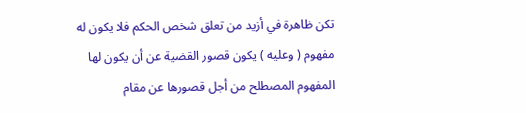تكن ظاهرة في أزيد من تعلق شخص الحكم فلا يكون له مفهوم ( وعليه ) يكون قصور القضية عن أن يكون لها المفهوم المصطلح من أجل قصورها عن مقام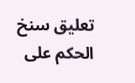تعليق سنخ الحكم على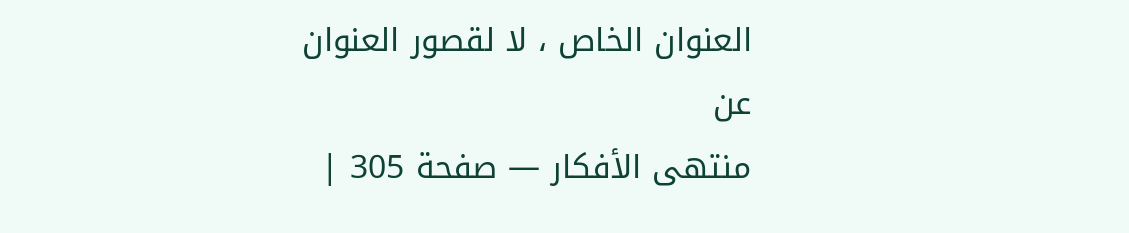العنوان الخاص ، لا لقصور العنوان عن
منتهى الأفكار — صفحة 305 |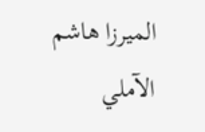الميرزا هاشم الآملي